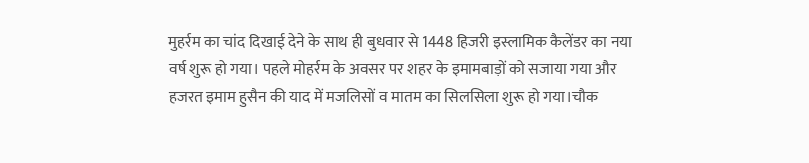मुहर्रम का चांद दिखाई देने के साथ ही बुधवार से 1448 हिजरी इस्लामिक कैलेंडर का नया वर्ष शुरू हो गया। पहले मोहर्रम के अवसर पर शहर के इमामबाड़ों को सजाया गया और हजरत इमाम हुसैन की याद में मजलिसों व मातम का सिलसिला शुरू हो गया।चौक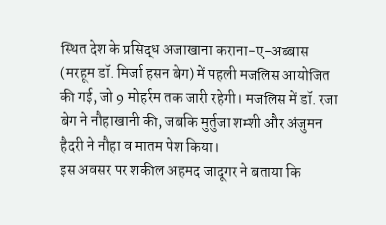स्थित देश के प्रसिद्ध अजाखाना कराना-ए-अब्बास (मरहूम डॉ. मिर्जा हसन बेग) में पहली मजलिस आयोजित की गई, जो 9 मोहर्रम तक जारी रहेगी। मजलिस में डॉ. रजा बेग ने नौहाखानी की, जबकि मुर्तुजा शम्शी और अंजुमन हैदरी ने नौहा व मातम पेश किया।
इस अवसर पर शकील अहमद जादूगर ने बताया कि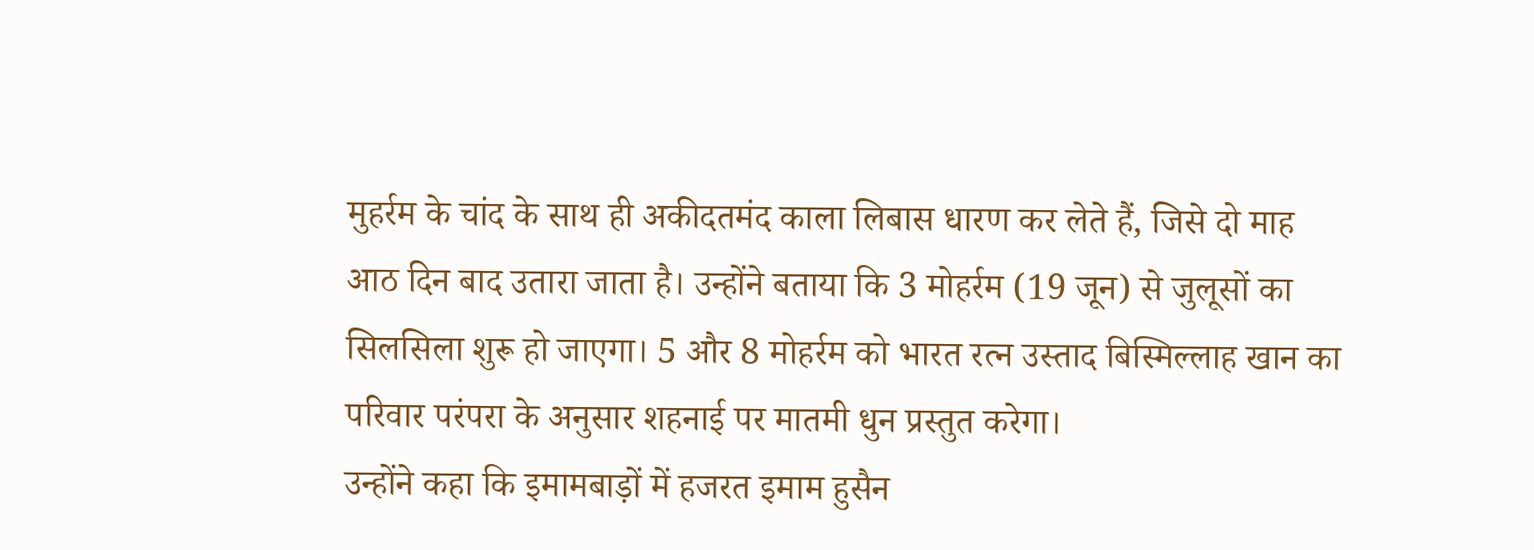मुहर्रम के चांद के साथ ही अकीदतमंद काला लिबास धारण कर लेते हैं, जिसे दो माह आठ दिन बाद उतारा जाता है। उन्होंने बताया कि 3 मोहर्रम (19 जून) से जुलूसों का सिलसिला शुरू हो जाएगा। 5 और 8 मोहर्रम को भारत रत्न उस्ताद बिस्मिल्लाह खान का परिवार परंपरा के अनुसार शहनाई पर मातमी धुन प्रस्तुत करेगा।
उन्होंने कहा कि इमामबाड़ों में हजरत इमाम हुसैन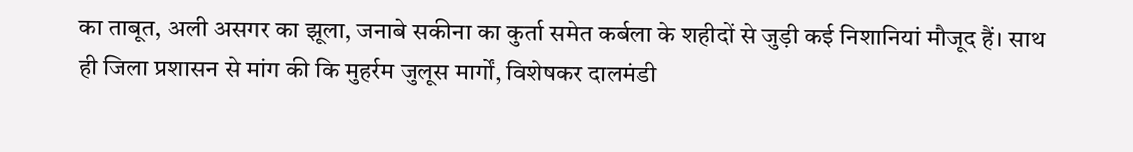का ताबूत, अली असगर का झूला, जनाबे सकीना का कुर्ता समेत कर्बला के शहीदों से जुड़ी कई निशानियां मौजूद हैं। साथ ही जिला प्रशासन से मांग की कि मुहर्रम जुलूस मार्गों, विशेषकर दालमंडी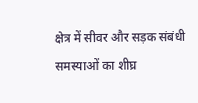क्षेत्र में सीवर और सड़क संबंधी समस्याओं का शीघ्र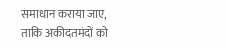समाधान कराया जाए, ताकि अकीदतमंदों को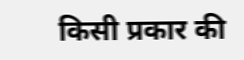किसी प्रकार की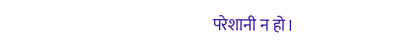परेशानी न हो।